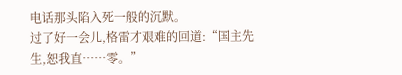电话那头陷入死一般的沉默。
过了好一会儿,格雷才艰难的回道:“国主先生,恕我直……零。”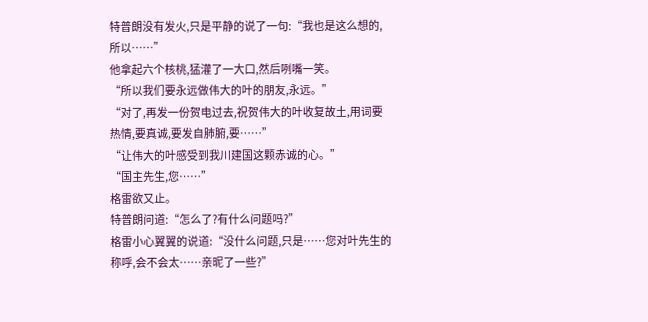特普朗没有发火,只是平静的说了一句:“我也是这么想的,所以……”
他拿起六个核桃,猛灌了一大口,然后咧嘴一笑。
“所以我们要永远做伟大的叶的朋友,永远。”
“对了,再发一份贺电过去,祝贺伟大的叶收复故土,用词要热情,要真诚,要发自肺腑,要……”
“让伟大的叶感受到我川建国这颗赤诚的心。”
“国主先生,您……”
格雷欲又止。
特普朗问道:“怎么了?有什么问题吗?”
格雷小心翼翼的说道:“没什么问题,只是……您对叶先生的称呼,会不会太……亲昵了一些?”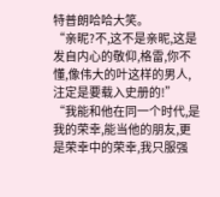特普朗哈哈大笑。
“亲昵?不,这不是亲昵,这是发自内心的敬仰,格雷,你不懂,像伟大的叶这样的男人,注定是要载入史册的!”
“我能和他在同一个时代,是我的荣幸,能当他的朋友,更是荣幸中的荣幸,我只服强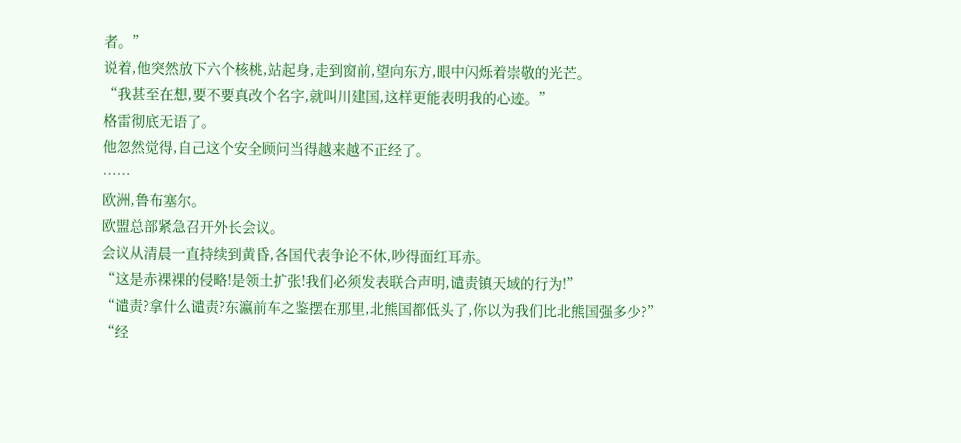者。”
说着,他突然放下六个核桃,站起身,走到窗前,望向东方,眼中闪烁着崇敬的光芒。
“我甚至在想,要不要真改个名字,就叫川建国,这样更能表明我的心迹。”
格雷彻底无语了。
他忽然觉得,自己这个安全顾问当得越来越不正经了。
……
欧洲,鲁布塞尔。
欧盟总部紧急召开外长会议。
会议从清晨一直持续到黄昏,各国代表争论不休,吵得面红耳赤。
“这是赤裸裸的侵略!是领土扩张!我们必须发表联合声明,谴责镇天域的行为!”
“谴责?拿什么谴责?东瀛前车之鉴摆在那里,北熊国都低头了,你以为我们比北熊国强多少?”
“经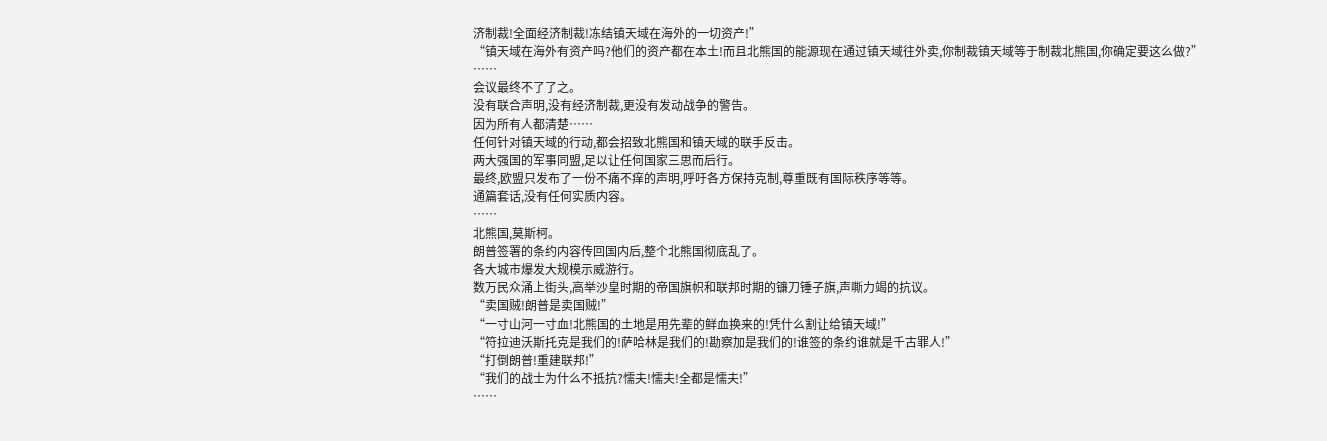济制裁!全面经济制裁!冻结镇天域在海外的一切资产!”
“镇天域在海外有资产吗?他们的资产都在本土!而且北熊国的能源现在通过镇天域往外卖,你制裁镇天域等于制裁北熊国,你确定要这么做?”
……
会议最终不了了之。
没有联合声明,没有经济制裁,更没有发动战争的警告。
因为所有人都清楚……
任何针对镇天域的行动,都会招致北熊国和镇天域的联手反击。
两大强国的军事同盟,足以让任何国家三思而后行。
最终,欧盟只发布了一份不痛不痒的声明,呼吁各方保持克制,尊重既有国际秩序等等。
通篇套话,没有任何实质内容。
……
北熊国,莫斯柯。
朗普签署的条约内容传回国内后,整个北熊国彻底乱了。
各大城市爆发大规模示威游行。
数万民众涌上街头,高举沙皇时期的帝国旗帜和联邦时期的镰刀锤子旗,声嘶力竭的抗议。
“卖国贼!朗普是卖国贼!”
“一寸山河一寸血!北熊国的土地是用先辈的鲜血换来的!凭什么割让给镇天域!”
“符拉迪沃斯托克是我们的!萨哈林是我们的!勘察加是我们的!谁签的条约谁就是千古罪人!”
“打倒朗普!重建联邦!”
“我们的战士为什么不抵抗?懦夫!懦夫!全都是懦夫!”
……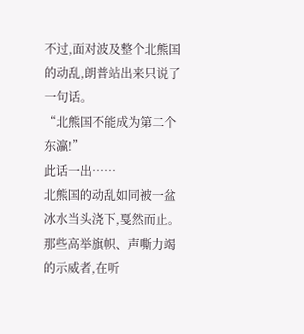不过,面对波及整个北熊国的动乱,朗普站出来只说了一句话。
“北熊国不能成为第二个东瀛!”
此话一出……
北熊国的动乱如同被一盆冰水当头浇下,戛然而止。
那些高举旗帜、声嘶力竭的示威者,在听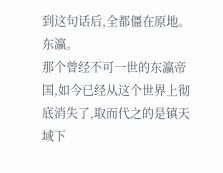到这句话后,全都僵在原地。
东瀛。
那个曾经不可一世的东瀛帝国,如今已经从这个世界上彻底消失了,取而代之的是镇天域下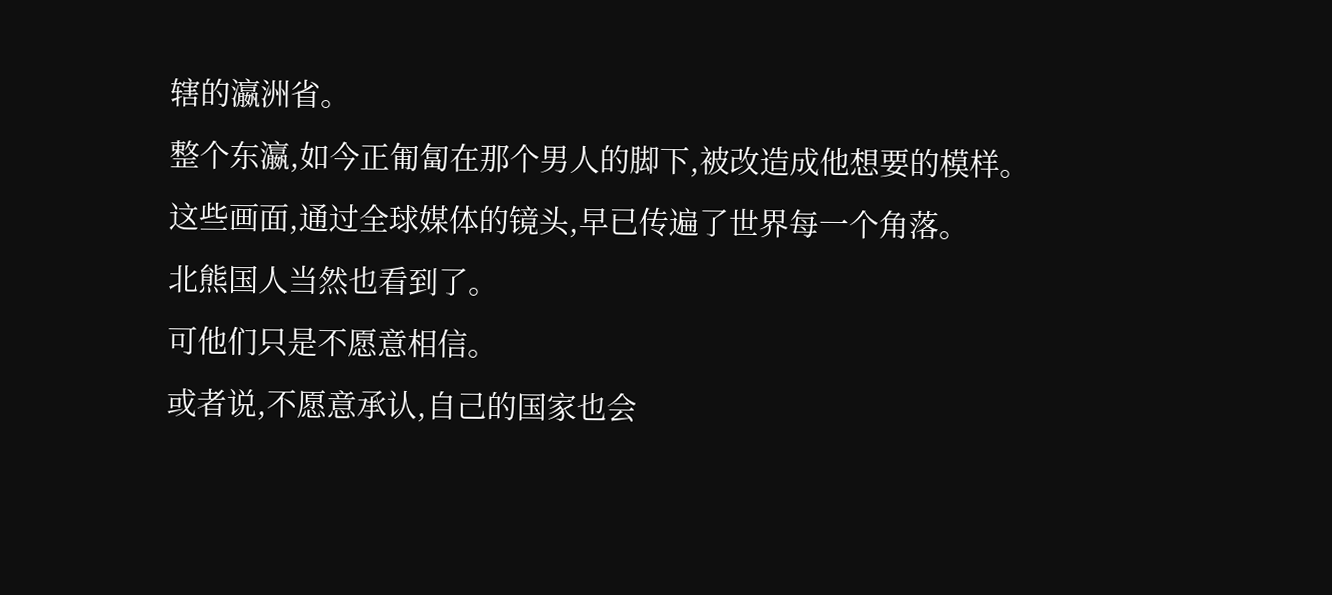辖的瀛洲省。
整个东瀛,如今正匍匐在那个男人的脚下,被改造成他想要的模样。
这些画面,通过全球媒体的镜头,早已传遍了世界每一个角落。
北熊国人当然也看到了。
可他们只是不愿意相信。
或者说,不愿意承认,自己的国家也会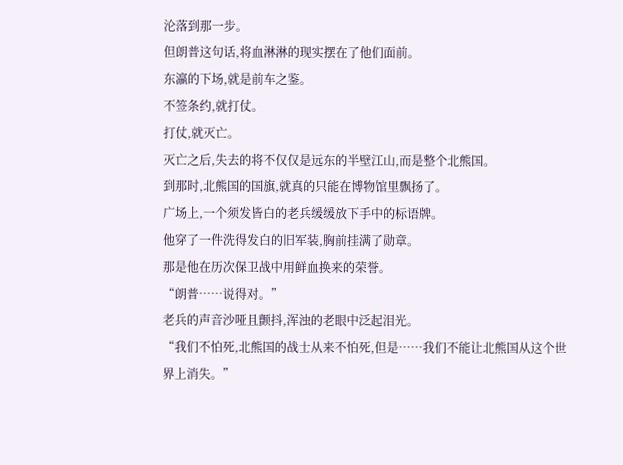沦落到那一步。
但朗普这句话,将血淋淋的现实摆在了他们面前。
东瀛的下场,就是前车之鉴。
不签条约,就打仗。
打仗,就灭亡。
灭亡之后,失去的将不仅仅是远东的半壁江山,而是整个北熊国。
到那时,北熊国的国旗,就真的只能在博物馆里飘扬了。
广场上,一个须发皆白的老兵缓缓放下手中的标语牌。
他穿了一件洗得发白的旧军装,胸前挂满了勋章。
那是他在历次保卫战中用鲜血换来的荣誉。
“朗普……说得对。”
老兵的声音沙哑且颤抖,浑浊的老眼中泛起泪光。
“我们不怕死,北熊国的战士从来不怕死,但是……我们不能让北熊国从这个世界上消失。”